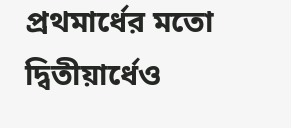প্রথমার্ধের মতো দ্বিতীয়ার্ধেও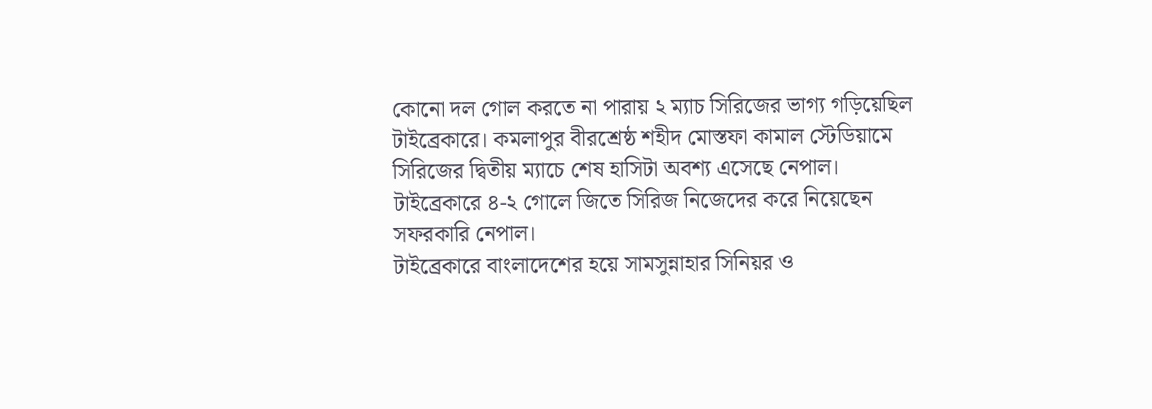কোনো দল গোল করতে না পারায় ২ ম্যাচ সিরিজের ভাগ্য গড়িয়েছিল টাইব্রেকারে। কমলাপুর বীরশ্রেষ্ঠ শহীদ মোস্তফা কামাল স্টেডিয়ামে সিরিজের দ্বিতীয় ম্যাচে শেষ হাসিটা অবশ্য এসেছে নেপাল। টাইব্রেকারে ৪-২ গোলে জিতে সিরিজ নিজেদের করে নিয়েছেন সফরকারি নেপাল।
টাইব্রেকারে বাংলাদেশের হয়ে সামসুন্নাহার সিনিয়র ও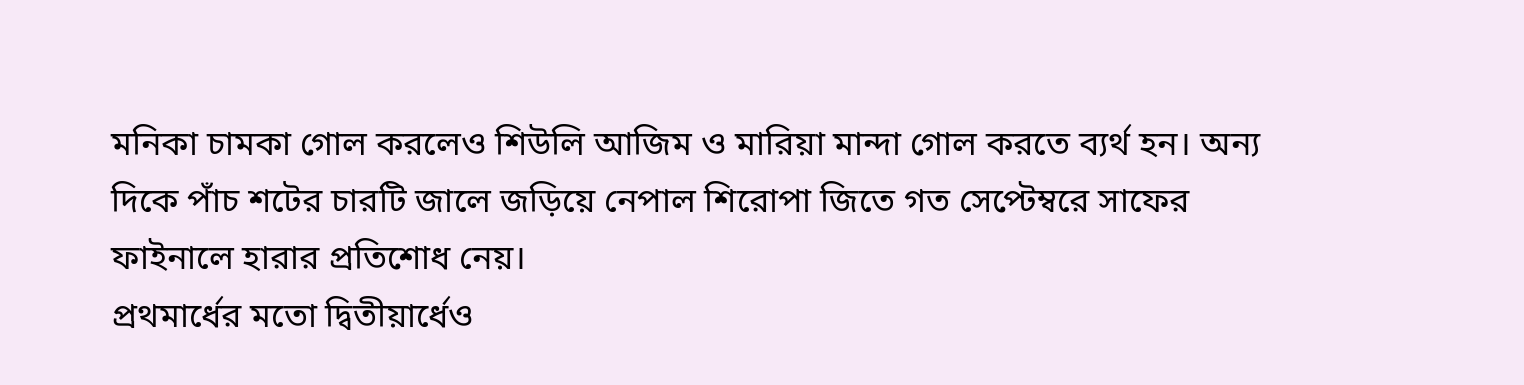মনিকা চামকা গোল করলেও শিউলি আজিম ও মারিয়া মান্দা গোল করতে ব্যর্থ হন। অন্য দিকে পাঁচ শটের চারটি জালে জড়িয়ে নেপাল শিরোপা জিতে গত সেপ্টেম্বরে সাফের ফাইনালে হারার প্রতিশোধ নেয়।
প্রথমার্ধের মতো দ্বিতীয়ার্ধেও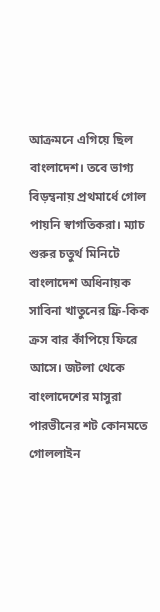আক্রমনে এগিয়ে ছিল বাংলাদেশ। তবে ভাগ্য বিড়ম্বনায় প্রথমার্ধে গোল পায়নি স্বাগতিকরা। ম্যাচ শুরুর চতুর্থ মিনিটে বাংলাদেশ অধিনায়ক সাবিনা খাতুনের ফ্রি-কিক ক্রস বার কাঁপিয়ে ফিরে আসে। জটলা থেকে বাংলাদেশের মাসুরা পারভীনের শট কোনমতে গোললাইন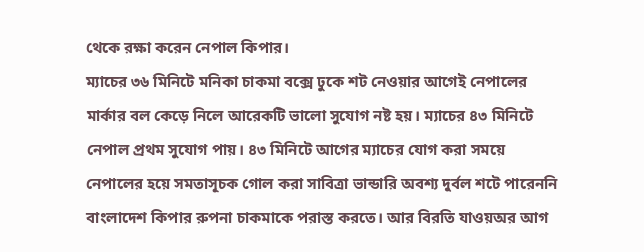থেকে রক্ষা করেন নেপাল কিপার।
ম্যাচের ৩৬ মিনিটে মনিকা চাকমা বক্সে ঢুকে শট নেওয়ার আগেই নেপালের মার্কার বল কেড়ে নিলে আরেকটি ভালো সুযোগ নষ্ট হয়। ম্যাচের ৪৩ মিনিটে নেপাল প্রথম সুযোগ পায়। ৪৩ মিনিটে আগের ম্যাচের যোগ করা সময়ে নেপালের হয়ে সমতাসূচক গোল করা সাবিত্রা ভান্ডারি অবশ্য দুর্বল শটে পারেননি বাংলাদেশ কিপার রুপনা চাকমাকে পরাস্ত করতে। আর বিরতি যাওয়অর আগ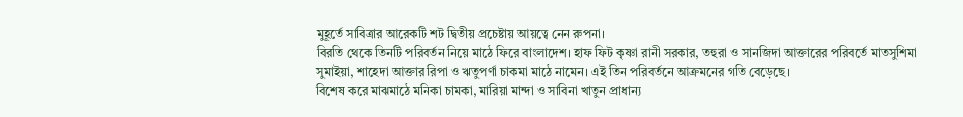মুহূর্তে সাবিত্রার আরেকটি শট দ্বিতীয় প্রচেষ্টায় আয়ত্বে নেন রুপনা।
বিরতি থেকে তিনটি পরিবর্তন নিয়ে মাঠে ফিরে বাংলাদেশ। হাফ ফিট কৃষ্ণা রানী সরকার, তহুরা ও সানজিদা আক্তারের পরিবর্তে মাতসুশিমা সুমাইয়া, শাহেদা আক্তার রিপা ও ঋতুপর্ণা চাকমা মাঠে নামেন। এই তিন পরিবর্তনে আক্রমনের গতি বেড়েছে।
বিশেষ করে মাঝমাঠে মনিকা চামকা, মারিয়া মান্দা ও সাবিনা খাতুন প্রাধান্য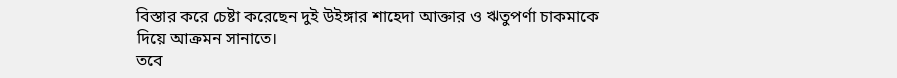বিস্তার করে চেষ্টা করেছেন দুই উইঙ্গার শাহেদা আক্তার ও ঋতুপর্ণা চাকমাকে দিয়ে আক্রমন সানাতে।
তবে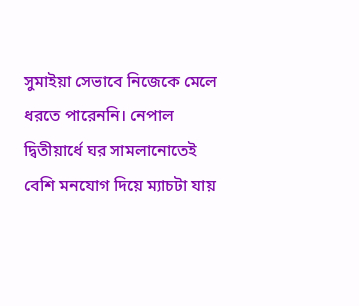সুমাইয়া সেভাবে নিজেকে মেলে ধরতে পারেননি। নেপাল দ্বিতীয়ার্ধে ঘর সামলানোতেই বেশি মনযোগ দিয়ে ম্যাচটা যায়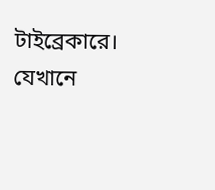টাইব্রেকারে। যেখানে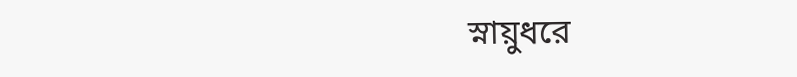স্নায়ুধরে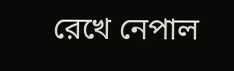রেখে নেপাল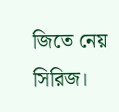জিতে নেয় সিরিজ।